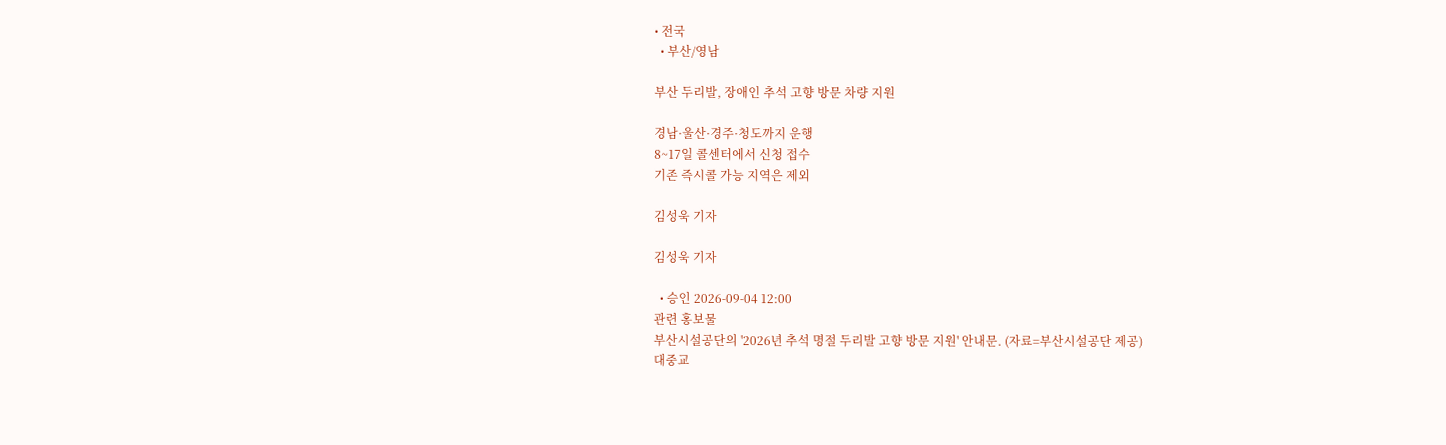• 전국
  • 부산/영남

부산 두리발, 장애인 추석 고향 방문 차량 지원

경남·울산·경주·청도까지 운행
8~17일 콜센터에서 신청 접수
기존 즉시콜 가능 지역은 제외

김성욱 기자

김성욱 기자

  • 승인 2026-09-04 12:00
관련 홍보물
부산시설공단의 '2026년 추석 명절 두리발 고향 방문 지원' 안내문. (자료=부산시설공단 제공)
대중교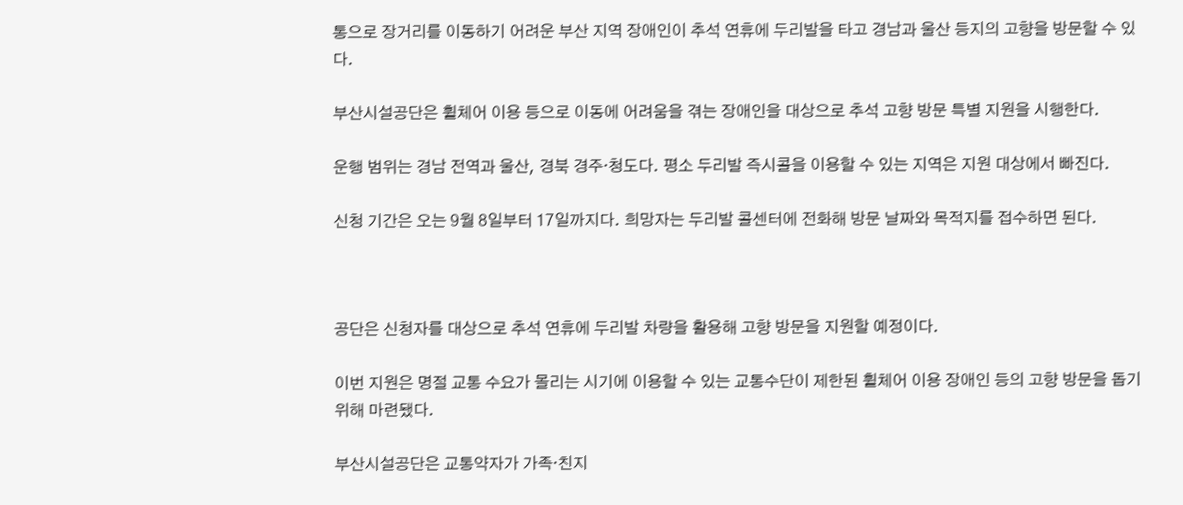통으로 장거리를 이동하기 어려운 부산 지역 장애인이 추석 연휴에 두리발을 타고 경남과 울산 등지의 고향을 방문할 수 있다.

부산시설공단은 휠체어 이용 등으로 이동에 어려움을 겪는 장애인을 대상으로 추석 고향 방문 특별 지원을 시행한다.

운행 범위는 경남 전역과 울산, 경북 경주·청도다. 평소 두리발 즉시콜을 이용할 수 있는 지역은 지원 대상에서 빠진다.

신청 기간은 오는 9월 8일부터 17일까지다. 희망자는 두리발 콜센터에 전화해 방문 날짜와 목적지를 접수하면 된다.



공단은 신청자를 대상으로 추석 연휴에 두리발 차량을 활용해 고향 방문을 지원할 예정이다.

이번 지원은 명절 교통 수요가 몰리는 시기에 이용할 수 있는 교통수단이 제한된 휠체어 이용 장애인 등의 고향 방문을 돕기 위해 마련됐다.

부산시설공단은 교통약자가 가족·친지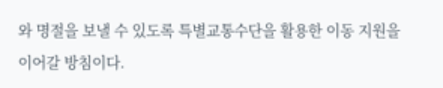와 명절을 보낼 수 있도록 특별교통수단을 활용한 이동 지원을 이어갈 방침이다.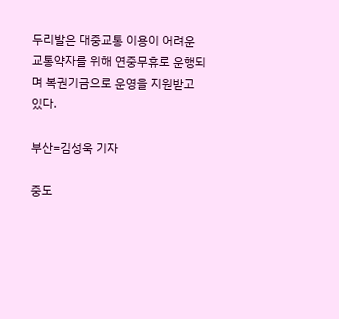두리발은 대중교통 이용이 어려운 교통약자를 위해 연중무휴로 운행되며 복권기금으로 운영을 지원받고 있다.

부산=김성욱 기자

중도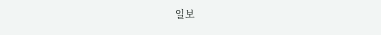일보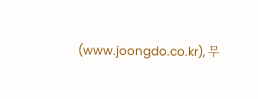(www.joongdo.co.kr), 무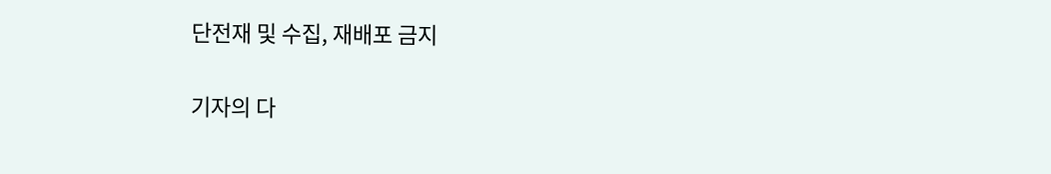단전재 및 수집, 재배포 금지

기자의 다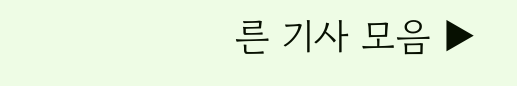른 기사 모음 ▶